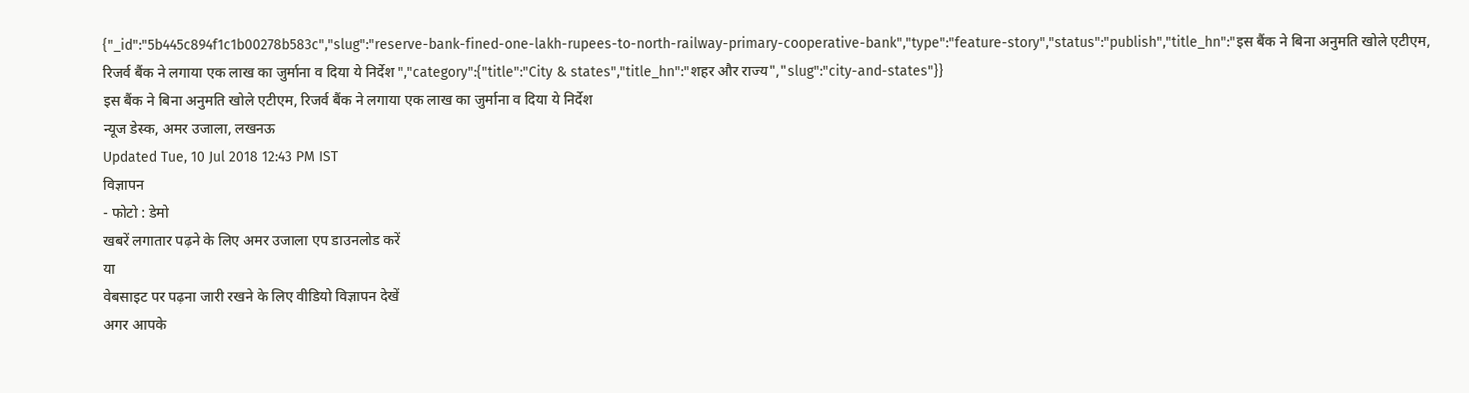{"_id":"5b445c894f1c1b00278b583c","slug":"reserve-bank-fined-one-lakh-rupees-to-north-railway-primary-cooperative-bank","type":"feature-story","status":"publish","title_hn":"इस बैंक ने बिना अनुमति खोले एटीएम, रिजर्व बैंक ने लगाया एक लाख का जुर्माना व दिया ये निर्देश ","category":{"title":"City & states","title_hn":"शहर और राज्य","slug":"city-and-states"}}
इस बैंक ने बिना अनुमति खोले एटीएम, रिजर्व बैंक ने लगाया एक लाख का जुर्माना व दिया ये निर्देश
न्यूज डेस्क, अमर उजाला, लखनऊ
Updated Tue, 10 Jul 2018 12:43 PM IST
विज्ञापन
- फोटो : डेमो
खबरें लगातार पढ़ने के लिए अमर उजाला एप डाउनलोड करें
या
वेबसाइट पर पढ़ना जारी रखने के लिए वीडियो विज्ञापन देखें
अगर आपके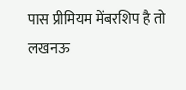पास प्रीमियम मेंबरशिप है तो
लखनऊ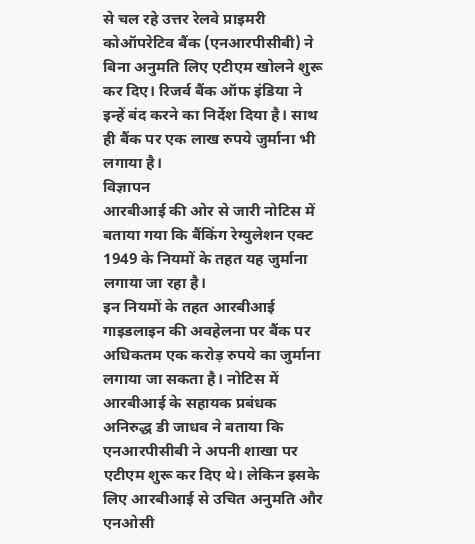से चल रहे उत्तर रेलवे प्राइमरी कोऑपरेटिव बैंक (एनआरपीसीबी) ने बिना अनुमति लिए एटीएम खोलने शुरू कर दिए। रिजर्व बैंक ऑफ इंडिया ने इन्हें बंद करने का निर्देश दिया है। साथ ही बैंक पर एक लाख रुपये जुर्माना भी लगाया है।
विज्ञापन
आरबीआई की ओर से जारी नोटिस में बताया गया कि बैंकिंग रेग्युलेशन एक्ट 1949 के नियमों के तहत यह जुर्माना लगाया जा रहा है।
इन नियमों के तहत आरबीआई गाइडलाइन की अवहेलना पर बैंक पर अधिकतम एक करोड़ रुपये का जुर्माना लगाया जा सकता है। नोटिस में आरबीआई के सहायक प्रबंधक अनिरुद्ध डी जाधव ने बताया कि एनआरपीसीबी ने अपनी शाखा पर एटीएम शुरू कर दिए थे। लेकिन इसके लिए आरबीआई से उचित अनुमति और एनओसी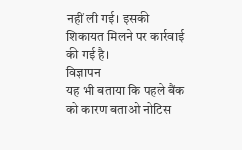नहीं ली गई। इसकी शिकायत मिलने पर कार्रवाई की गई है।
विज्ञापन
यह भी बताया कि पहले बैंक को कारण बताओ नोटिस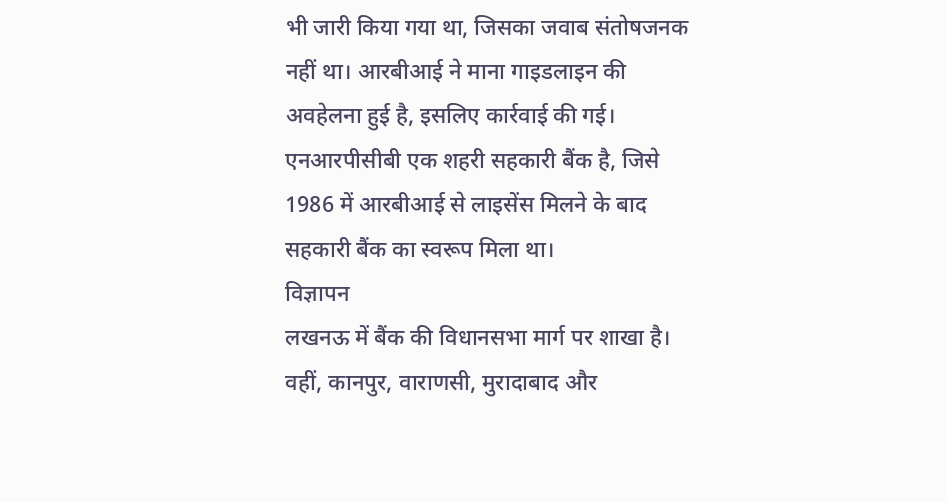भी जारी किया गया था, जिसका जवाब संतोषजनक नहीं था। आरबीआई ने माना गाइडलाइन की अवहेलना हुई है, इसलिए कार्रवाई की गई। एनआरपीसीबी एक शहरी सहकारी बैंक है, जिसे 1986 में आरबीआई से लाइसेंस मिलने के बाद सहकारी बैंक का स्वरूप मिला था।
विज्ञापन
लखनऊ में बैंक की विधानसभा मार्ग पर शाखा है। वहीं, कानपुर, वाराणसी, मुरादाबाद और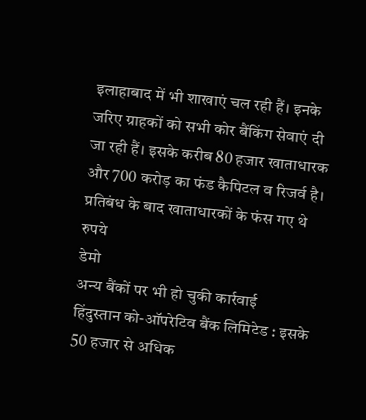इलाहाबाद में भी शाखाएं चल रही हैं। इनके जरिए ग्राहकों को सभी कोर बैंकिंग सेवाएं दी जा रही हैं। इसके करीब 80 हजार खाताधारक और 700 करोड़ का फंड कैपिटल व रिजर्व है।
प्रतिबंध के बाद खाताधारकों के फंस गए थे रुपये
डेमो
अन्य बैंकों पर भी हो चुकी कार्रवाई
हिंदुस्तान को-ऑपरेटिव बैंक लिमिटेड : इसके 50 हजार से अधिक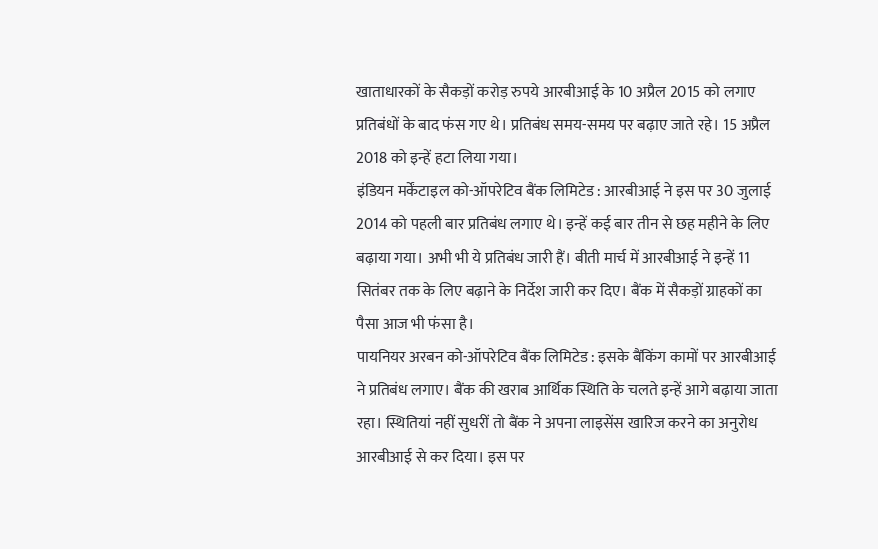खाताधारकों के सैकड़ों करोड़ रुपये आरबीआई के 10 अप्रैल 2015 को लगाए प्रतिबंधों के बाद फंस गए थे। प्रतिबंध समय-समय पर बढ़ाए जाते रहे। 15 अप्रैल 2018 को इन्हें हटा लिया गया।
इंडियन मर्केंटाइल को-ऑपरेटिव बैंक लिमिटेड : आरबीआई ने इस पर 30 जुलाई 2014 को पहली बार प्रतिबंध लगाए थे। इन्हें कई बार तीन से छह महीने के लिए बढ़ाया गया। अभी भी ये प्रतिबंध जारी हैं। बीती मार्च में आरबीआई ने इन्हें 11 सितंबर तक के लिए बढ़ाने के निर्देश जारी कर दिए। बैंक में सैकड़ों ग्राहकों का पैसा आज भी फंसा है।
पायनियर अरबन को-ऑपरेटिव बैंक लिमिटेड : इसके बैंकिंग कामों पर आरबीआई ने प्रतिबंध लगाए। बैंक की खराब आर्थिक स्थिति के चलते इन्हें आगे बढ़ाया जाता रहा। स्थितियां नहीं सुधरीं तो बैंक ने अपना लाइसेंस खारिज करने का अनुरोध आरबीआई से कर दिया। इस पर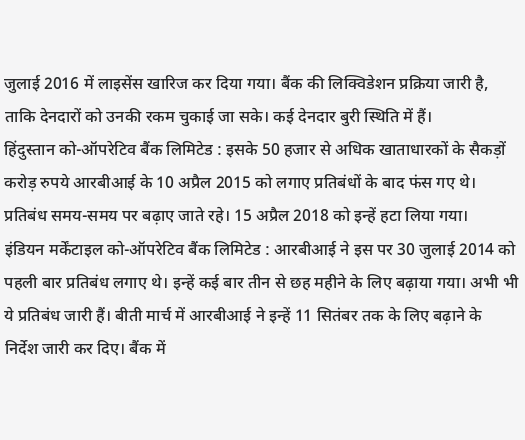जुलाई 2016 में लाइसेंस खारिज कर दिया गया। बैंक की लिक्विडेशन प्रक्रिया जारी है, ताकि देनदारों को उनकी रकम चुकाई जा सके। कई देनदार बुरी स्थिति में हैं।
हिंदुस्तान को-ऑपरेटिव बैंक लिमिटेड : इसके 50 हजार से अधिक खाताधारकों के सैकड़ों करोड़ रुपये आरबीआई के 10 अप्रैल 2015 को लगाए प्रतिबंधों के बाद फंस गए थे। प्रतिबंध समय-समय पर बढ़ाए जाते रहे। 15 अप्रैल 2018 को इन्हें हटा लिया गया।
इंडियन मर्केंटाइल को-ऑपरेटिव बैंक लिमिटेड : आरबीआई ने इस पर 30 जुलाई 2014 को पहली बार प्रतिबंध लगाए थे। इन्हें कई बार तीन से छह महीने के लिए बढ़ाया गया। अभी भी ये प्रतिबंध जारी हैं। बीती मार्च में आरबीआई ने इन्हें 11 सितंबर तक के लिए बढ़ाने के निर्देश जारी कर दिए। बैंक में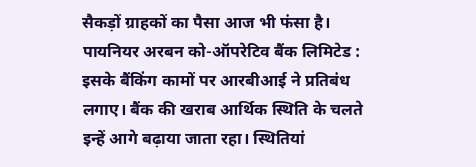सैकड़ों ग्राहकों का पैसा आज भी फंसा है।
पायनियर अरबन को-ऑपरेटिव बैंक लिमिटेड : इसके बैंकिंग कामों पर आरबीआई ने प्रतिबंध लगाए। बैंक की खराब आर्थिक स्थिति के चलते इन्हें आगे बढ़ाया जाता रहा। स्थितियां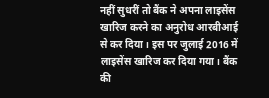नहीं सुधरीं तो बैंक ने अपना लाइसेंस खारिज करने का अनुरोध आरबीआई से कर दिया। इस पर जुलाई 2016 में लाइसेंस खारिज कर दिया गया। बैंक की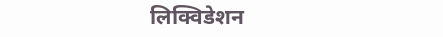लिक्विडेशन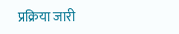प्रक्रिया जारी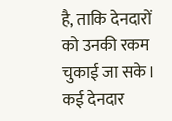है, ताकि देनदारों को उनकी रकम चुकाई जा सके। कई देनदार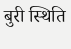बुरी स्थिति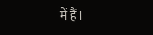में हैं।